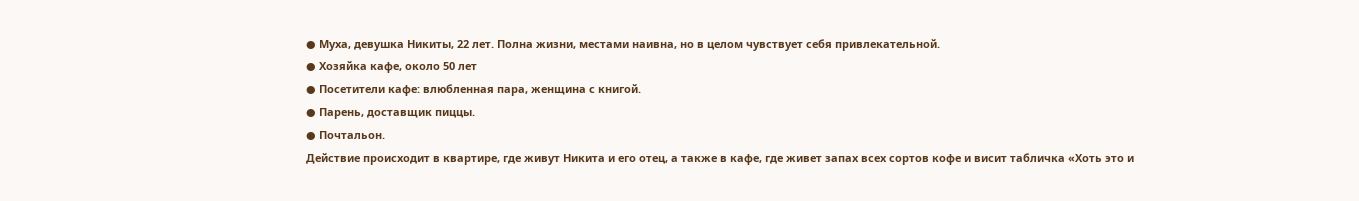● Муха, девушка Никиты, 22 лет. Полна жизни, местами наивна, но в целом чувствует себя привлекательной.
● Хозяйка кафе, около 50 лет
● Посетители кафе: влюбленная пара, женщина с книгой.
● Парень, доставщик пиццы.
● Почтальон.
Действие происходит в квартире, где живут Никита и его отец, а также в кафе, где живет запах всех сортов кофе и висит табличка «Хоть это и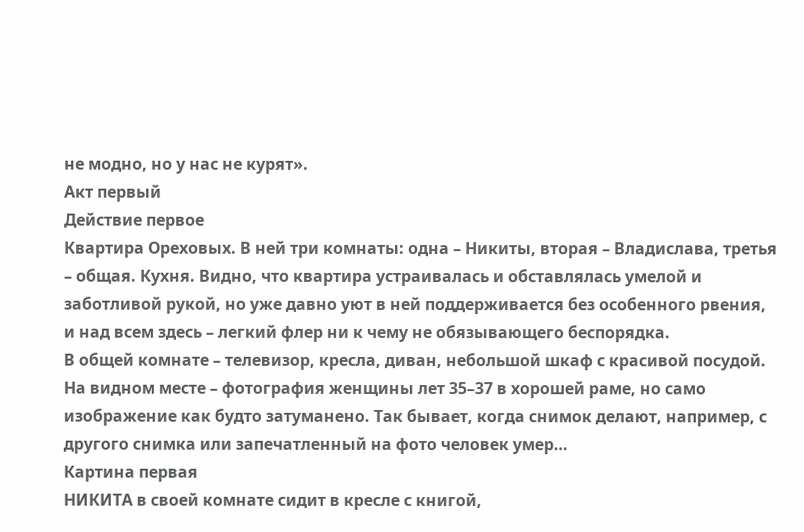не модно, но у нас не курят».
Акт первый
Действие первое
Квартира Ореховых. В ней три комнаты: одна – Никиты, вторая – Владислава, третья – общая. Кухня. Видно, что квартира устраивалась и обставлялась умелой и заботливой рукой, но уже давно уют в ней поддерживается без особенного рвения, и над всем здесь – легкий флер ни к чему не обязывающего беспорядка.
В общей комнате – телевизор, кресла, диван, небольшой шкаф с красивой посудой. На видном месте – фотография женщины лет 35–37 в хорошей раме, но само изображение как будто затуманено. Так бывает, когда снимок делают, например, с другого снимка или запечатленный на фото человек умер…
Картина первая
НИКИТА в своей комнате сидит в кресле с книгой,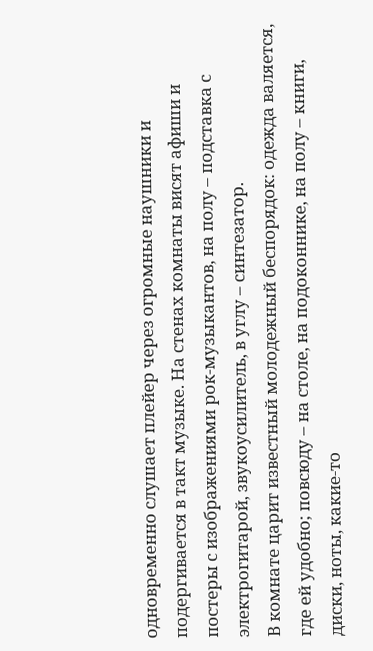одновременно слушает плейер через огромные наушники и подергивается в такт музыке. На стенах комнаты висят афиши и постеры с изображениями рок-музыкантов, на полу – подставка с электрогитарой, звукоусилитель, в углу – синтезатор.
В комнате царит известный молодежный беспорядок: одежда валяется, где ей удобно; повсюду – на столе, на подоконнике, на полу – книги, диски, ноты, какие-то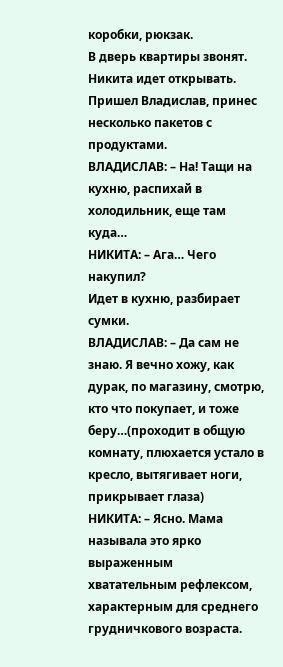коробки, рюкзак.
В дверь квартиры звонят. Никита идет открывать. Пришел Владислав, принес несколько пакетов с продуктами.
ВЛАДИСЛАВ: – На! Тащи на кухню, распихай в холодильник, еще там куда…
НИКИТА: – Ага… Чего накупил?
Идет в кухню, разбирает сумки.
ВЛАДИСЛАВ: – Да сам не знаю. Я вечно хожу, как дурак, по магазину, смотрю, кто что покупает, и тоже беру…(проходит в общую комнату, плюхается устало в кресло, вытягивает ноги, прикрывает глаза)
НИКИТА: – Ясно. Мама называла это ярко выраженным хватательным рефлексом, характерным для среднего грудничкового возраста.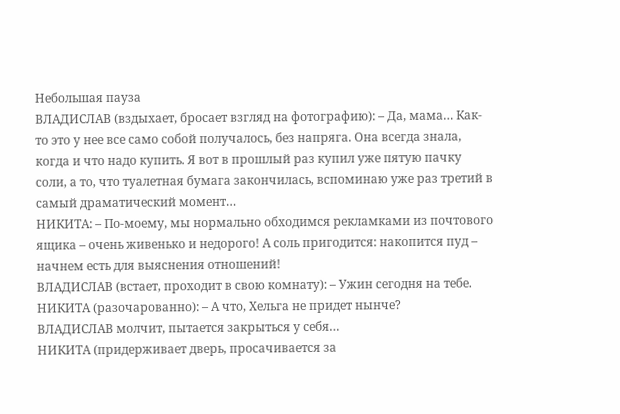Небольшая пауза
ВЛАДИСЛАВ (вздыхает, бросает взгляд на фотографию): – Да, мама… Как-то это у нее все само собой получалось, без напряга. Она всегда знала, когда и что надо купить. Я вот в прошлый раз купил уже пятую пачку соли, а то, что туалетная бумага закончилась, вспоминаю уже раз третий в самый драматический момент…
НИКИТА: – По-моему, мы нормально обходимся рекламками из почтового ящика – очень живенько и недорого! А соль пригодится: накопится пуд – начнем есть для выяснения отношений!
ВЛАДИСЛАВ (встает, проходит в свою комнату): – Ужин сегодня на тебе.
НИКИТА (разочарованно): – А что, Хельга не придет нынче?
ВЛАДИСЛАВ молчит, пытается закрыться у себя…
НИКИТА (придерживает дверь, просачивается за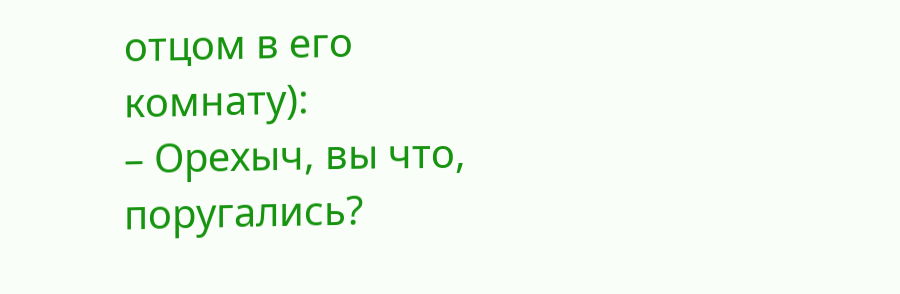отцом в его комнату):
– Орехыч, вы что, поругались?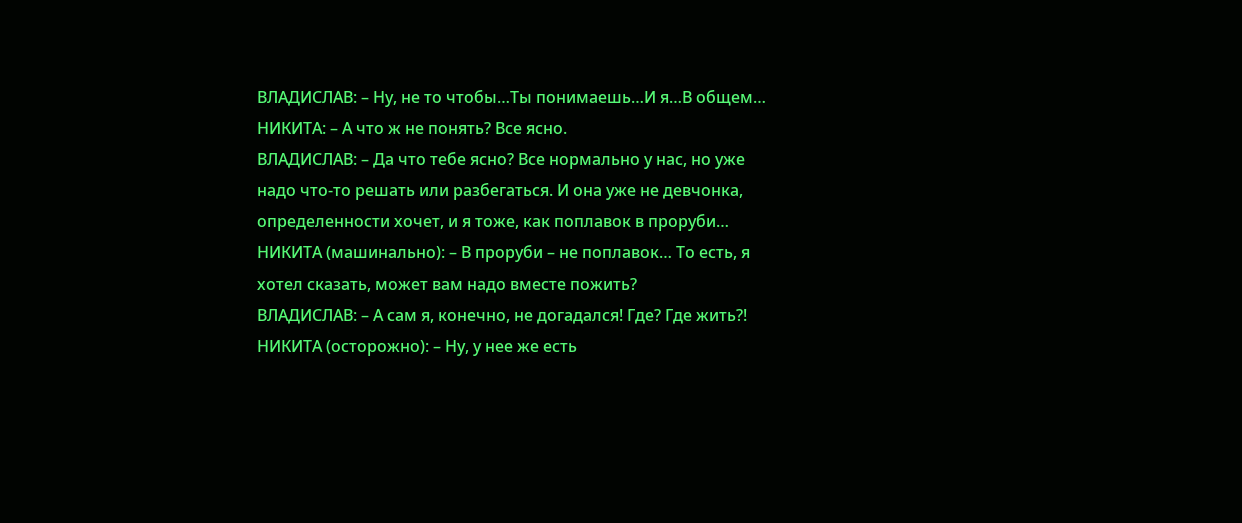ВЛАДИСЛАВ: – Ну, не то чтобы…Ты понимаешь…И я…В общем…
НИКИТА: – А что ж не понять? Все ясно.
ВЛАДИСЛАВ: – Да что тебе ясно? Все нормально у нас, но уже надо что-то решать или разбегаться. И она уже не девчонка, определенности хочет, и я тоже, как поплавок в проруби…
НИКИТА (машинально): – В проруби – не поплавок… То есть, я хотел сказать, может вам надо вместе пожить?
ВЛАДИСЛАВ: – А сам я, конечно, не догадался! Где? Где жить?!
НИКИТА (осторожно): – Ну, у нее же есть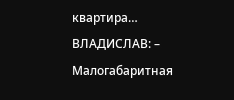квартира…
ВЛАДИСЛАВ: – Малогабаритная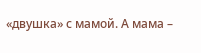«двушка» с мамой. А мама –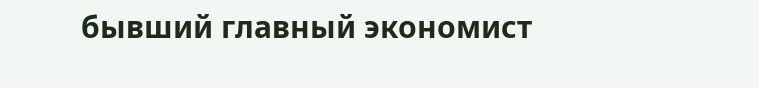бывший главный экономист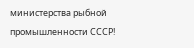министерства рыбной промышленности СССР!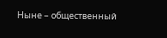Ныне – общественный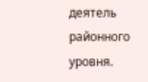деятель районного уровня.